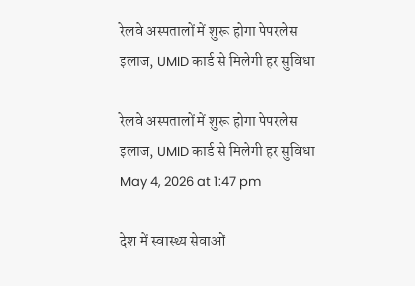रेलवे अस्पतालों में शुरू होगा पेपरलेस इलाज, UMID कार्ड से मिलेगी हर सुविधा

रेलवे अस्पतालों में शुरू होगा पेपरलेस इलाज, UMID कार्ड से मिलेगी हर सुविधा
May 4, 2026 at 1:47 pm

देश में स्वास्थ्य सेवाओं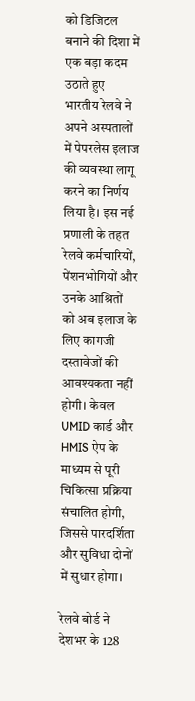को डिजिटल बनाने की दिशा में एक बड़ा कदम उठाते हुए भारतीय रेलवे ने अपने अस्पतालों में पेपरलेस इलाज की व्यवस्था लागू करने का निर्णय लिया है। इस नई प्रणाली के तहत रेलवे कर्मचारियों, पेंशनभोगियों और उनके आश्रितों को अब इलाज के लिए कागजी दस्तावेजों की आवश्यकता नहीं होगी। केवल UMID कार्ड और HMIS ऐप के माध्यम से पूरी चिकित्सा प्रक्रिया संचालित होगी, जिससे पारदर्शिता और सुविधा दोनों में सुधार होगा।

रेलवे बोर्ड ने देशभर के 128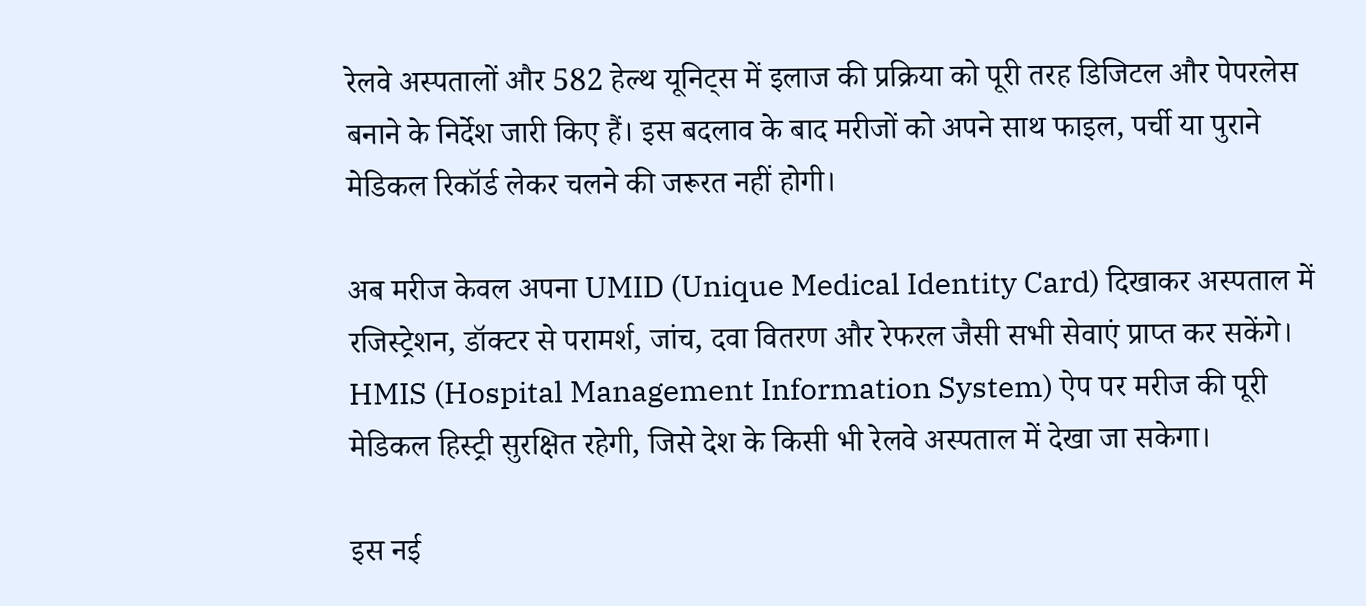रेलवे अस्पतालों और 582 हेल्थ यूनिट्स में इलाज की प्रक्रिया को पूरी तरह डिजिटल और पेपरलेस बनाने के निर्देश जारी किए हैं। इस बदलाव के बाद मरीजों को अपने साथ फाइल, पर्ची या पुराने मेडिकल रिकॉर्ड लेकर चलने की जरूरत नहीं होगी।

अब मरीज केवल अपना UMID (Unique Medical Identity Card) दिखाकर अस्पताल में रजिस्ट्रेशन, डॉक्टर से परामर्श, जांच, दवा वितरण और रेफरल जैसी सभी सेवाएं प्राप्त कर सकेंगे। HMIS (Hospital Management Information System) ऐप पर मरीज की पूरी मेडिकल हिस्ट्री सुरक्षित रहेगी, जिसे देश के किसी भी रेलवे अस्पताल में देखा जा सकेगा।

इस नई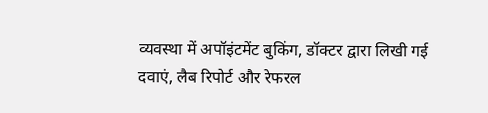व्यवस्था में अपॉइंटमेंट बुकिंग, डॉक्टर द्वारा लिखी गई दवाएं, लैब रिपोर्ट और रेफरल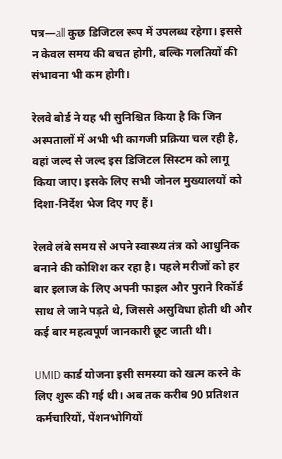पत्र—all कुछ डिजिटल रूप में उपलब्ध रहेगा। इससे न केवल समय की बचत होगी, बल्कि गलतियों की संभावना भी कम होगी।

रेलवे बोर्ड ने यह भी सुनिश्चित किया है कि जिन अस्पतालों में अभी भी कागजी प्रक्रिया चल रही है, वहां जल्द से जल्द इस डिजिटल सिस्टम को लागू किया जाए। इसके लिए सभी जोनल मुख्यालयों को दिशा-निर्देश भेज दिए गए हैं।

रेलवे लंबे समय से अपने स्वास्थ्य तंत्र को आधुनिक बनाने की कोशिश कर रहा है। पहले मरीजों को हर बार इलाज के लिए अपनी फाइल और पुराने रिकॉर्ड साथ ले जाने पड़ते थे, जिससे असुविधा होती थी और कई बार महत्वपूर्ण जानकारी छूट जाती थी।

UMID कार्ड योजना इसी समस्या को खत्म करने के लिए शुरू की गई थी। अब तक करीब 90 प्रतिशत कर्मचारियों, पेंशनभोगियों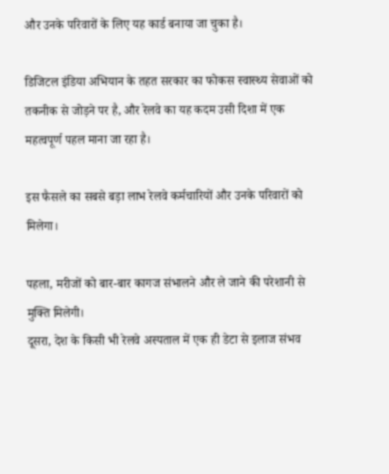और उनके परिवारों के लिए यह कार्ड बनाया जा चुका है।

डिजिटल इंडिया अभियान के तहत सरकार का फोकस स्वास्थ्य सेवाओं को तकनीक से जोड़ने पर है, और रेलवे का यह कदम उसी दिशा में एक महत्वपूर्ण पहल माना जा रहा है।

इस फैसले का सबसे बड़ा लाभ रेलवे कर्मचारियों और उनके परिवारों को मिलेगा।

पहला, मरीजों को बार-बार कागज संभालने और ले जाने की परेशानी से मुक्ति मिलेगी।
दूसरा, देश के किसी भी रेलवे अस्पताल में एक ही डेटा से इलाज संभव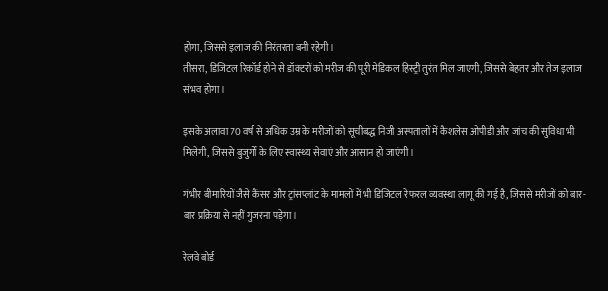होगा, जिससे इलाज की निरंतरता बनी रहेगी।
तीसरा, डिजिटल रिकॉर्ड होने से डॉक्टरों को मरीज की पूरी मेडिकल हिस्ट्री तुरंत मिल जाएगी, जिससे बेहतर और तेज इलाज संभव होगा।

इसके अलावा 70 वर्ष से अधिक उम्र के मरीजों को सूचीबद्ध निजी अस्पतालों में कैशलेस ओपीडी और जांच की सुविधा भी मिलेगी, जिससे बुजुर्गों के लिए स्वास्थ्य सेवाएं और आसान हो जाएंगी।

गंभीर बीमारियों जैसे कैंसर और ट्रांसप्लांट के मामलों में भी डिजिटल रेफरल व्यवस्था लागू की गई है, जिससे मरीजों को बार-बार प्रक्रिया से नहीं गुजरना पड़ेगा।

रेलवे बोर्ड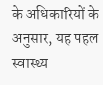के अधिकारियों के अनुसार, यह पहल स्वास्थ्य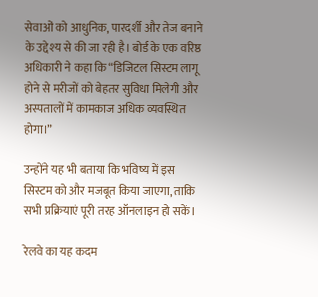सेवाओं को आधुनिक, पारदर्शी और तेज बनाने के उद्देश्य से की जा रही है। बोर्ड के एक वरिष्ठ अधिकारी ने कहा कि “डिजिटल सिस्टम लागू होने से मरीजों को बेहतर सुविधा मिलेगी और अस्पतालों में कामकाज अधिक व्यवस्थित होगा।”

उन्होंने यह भी बताया कि भविष्य में इस सिस्टम को और मजबूत किया जाएगा, ताकि सभी प्रक्रियाएं पूरी तरह ऑनलाइन हो सकें।

रेलवे का यह कदम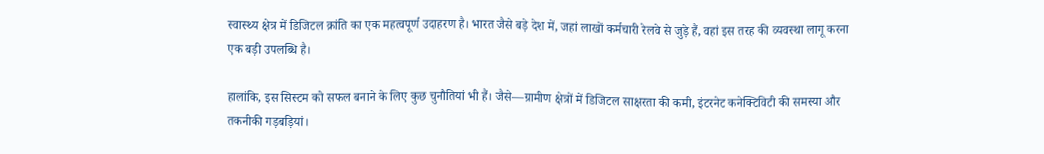स्वास्थ्य क्षेत्र में डिजिटल क्रांति का एक महत्वपूर्ण उदाहरण है। भारत जैसे बड़े देश में, जहां लाखों कर्मचारी रेलवे से जुड़े हैं, वहां इस तरह की व्यवस्था लागू करना एक बड़ी उपलब्धि है।

हालांकि, इस सिस्टम को सफल बनाने के लिए कुछ चुनौतियां भी हैं। जैसे—ग्रामीण क्षेत्रों में डिजिटल साक्षरता की कमी, इंटरनेट कनेक्टिविटी की समस्या और तकनीकी गड़बड़ियां।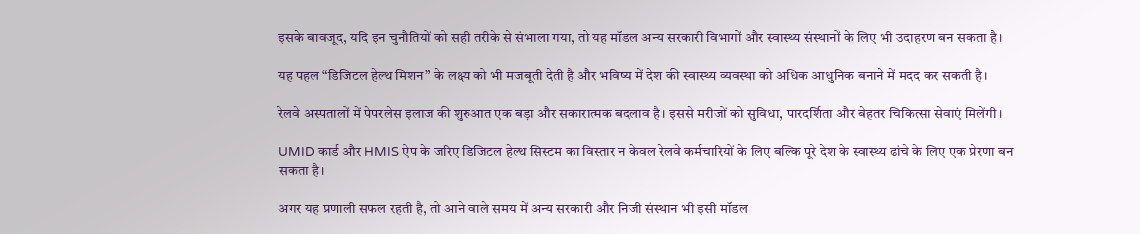इसके बावजूद, यदि इन चुनौतियों को सही तरीके से संभाला गया, तो यह मॉडल अन्य सरकारी विभागों और स्वास्थ्य संस्थानों के लिए भी उदाहरण बन सकता है।

यह पहल “डिजिटल हेल्थ मिशन” के लक्ष्य को भी मजबूती देती है और भविष्य में देश की स्वास्थ्य व्यवस्था को अधिक आधुनिक बनाने में मदद कर सकती है।

रेलवे अस्पतालों में पेपरलेस इलाज की शुरुआत एक बड़ा और सकारात्मक बदलाव है। इससे मरीजों को सुविधा, पारदर्शिता और बेहतर चिकित्सा सेवाएं मिलेंगी।

UMID कार्ड और HMIS ऐप के जरिए डिजिटल हेल्थ सिस्टम का विस्तार न केवल रेलवे कर्मचारियों के लिए बल्कि पूरे देश के स्वास्थ्य ढांचे के लिए एक प्रेरणा बन सकता है।

अगर यह प्रणाली सफल रहती है, तो आने वाले समय में अन्य सरकारी और निजी संस्थान भी इसी मॉडल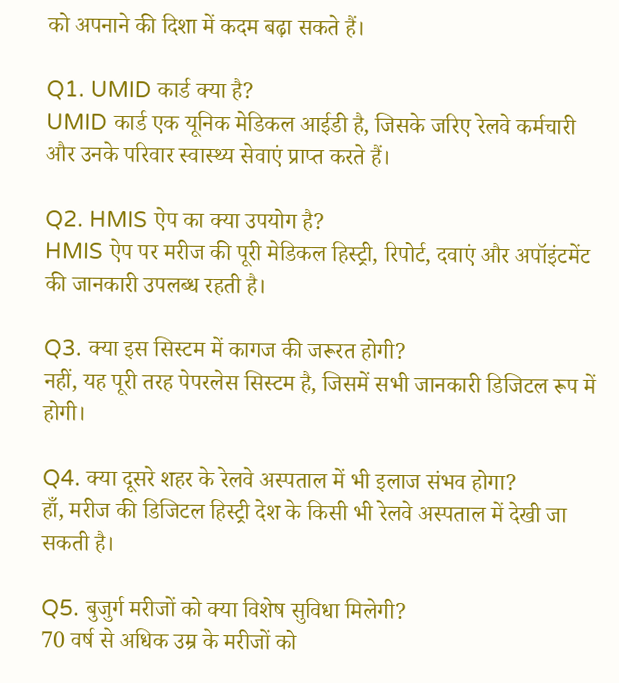को अपनाने की दिशा में कदम बढ़ा सकते हैं।

Q1. UMID कार्ड क्या है?
UMID कार्ड एक यूनिक मेडिकल आईडी है, जिसके जरिए रेलवे कर्मचारी और उनके परिवार स्वास्थ्य सेवाएं प्राप्त करते हैं।

Q2. HMIS ऐप का क्या उपयोग है?
HMIS ऐप पर मरीज की पूरी मेडिकल हिस्ट्री, रिपोर्ट, दवाएं और अपॉइंटमेंट की जानकारी उपलब्ध रहती है।

Q3. क्या इस सिस्टम में कागज की जरूरत होगी?
नहीं, यह पूरी तरह पेपरलेस सिस्टम है, जिसमें सभी जानकारी डिजिटल रूप में होगी।

Q4. क्या दूसरे शहर के रेलवे अस्पताल में भी इलाज संभव होगा?
हाँ, मरीज की डिजिटल हिस्ट्री देश के किसी भी रेलवे अस्पताल में देखी जा सकती है।

Q5. बुजुर्ग मरीजों को क्या विशेष सुविधा मिलेगी?
70 वर्ष से अधिक उम्र के मरीजों को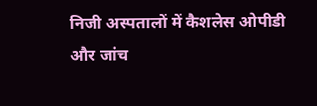निजी अस्पतालों में कैशलेस ओपीडी और जांच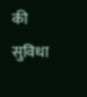की सुविधा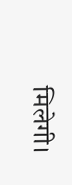मिलेगी।